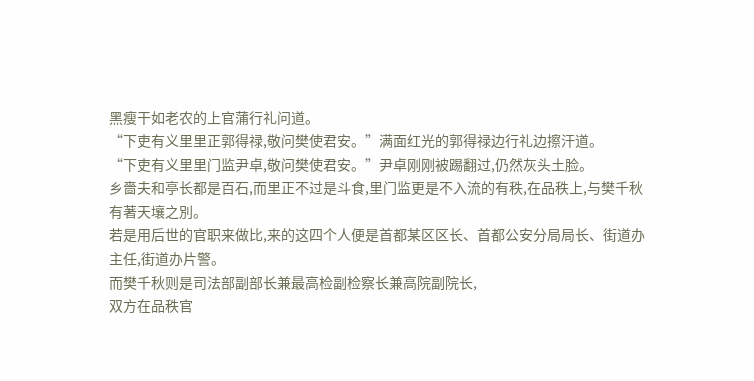黑瘦干如老农的上官蒲行礼问道。
“下吏有义里里正郭得禄,敬问樊使君安。”满面红光的郭得禄边行礼边擦汗道。
“下吏有义里里门监尹卓,敬问樊使君安。”尹卓刚刚被踢翻过,仍然灰头土脸。
乡嗇夫和亭长都是百石,而里正不过是斗食,里门监更是不入流的有秩,在品秩上,与樊千秋有著天壤之別。
若是用后世的官职来做比,来的这四个人便是首都某区区长、首都公安分局局长、街道办主任,街道办片警。
而樊千秋则是司法部副部长兼最高检副检察长兼高院副院长,
双方在品秩官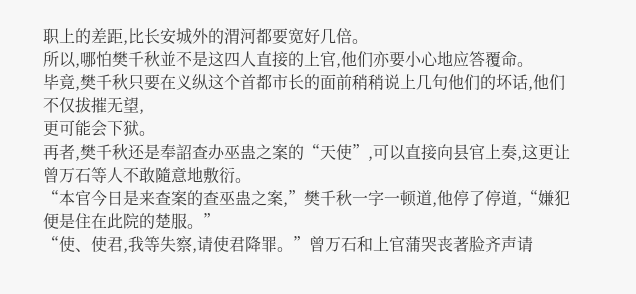职上的差距,比长安城外的渭河都要宽好几倍。
所以,哪怕樊千秋並不是这四人直接的上官,他们亦要小心地应答覆命。
毕竟,樊千秋只要在义纵这个首都市长的面前稍稍说上几句他们的坏话,他们不仅拔摧无望,
更可能会下狱。
再者,樊千秋还是奉詔查办巫蛊之案的“天使”,可以直接向县官上奏,这更让曾万石等人不敢隨意地敷衍。
“本官今日是来查案的查巫蛊之案,”樊千秋一字一顿道,他停了停道,“嫌犯便是住在此院的楚服。”
“使、使君,我等失察,请使君降罪。”曾万石和上官蒲哭丧著脸齐声请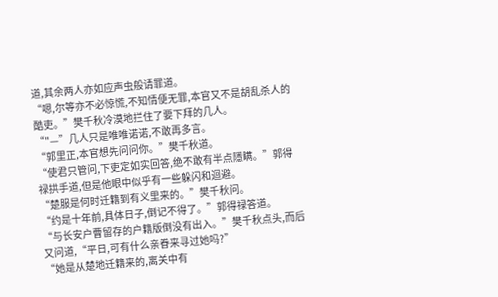道,其余两人亦如应声虫般请罪道。
“嗯,尔等亦不必惊慌,不知情便无罪,本官又不是胡乱杀人的酷吏。”樊千秋冷漠地拦住了要下拜的几人。
“"—”几人只是唯唯诺诺,不敢再多言。
“郭里正,本官想先问问你。”樊千秋道。
“使君只管问,下吏定如实回答,绝不敢有半点隱瞒。”郭得禄拱手道,但是他眼中似乎有一些躲闪和迴避。
“楚服是何时迁籍到有义里来的。”樊千秋问。
“约是十年前,具体日子,倒记不得了。”郭得禄答道。
“与长安户曹留存的户籍版倒没有出入。”樊千秋点头,而后又问道,“平日,可有什么亲眷来寻过她吗?”
“她是从楚地迁籍来的,离关中有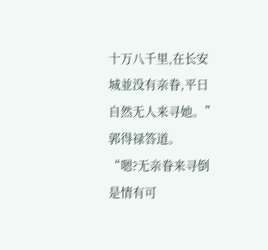十万八千里,在长安城並没有亲眷,平日自然无人来寻她。”郭得禄答道。
“嗯?无亲眷来寻倒是情有可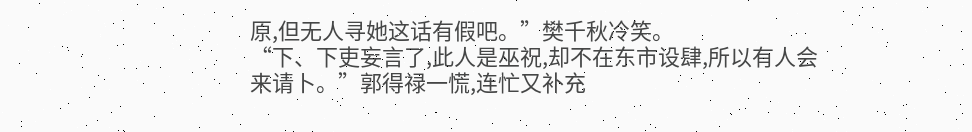原,但无人寻她这话有假吧。”樊千秋冷笑。
“下、下吏妄言了,此人是巫祝,却不在东市设肆,所以有人会来请卜。”郭得禄一慌,连忙又补充